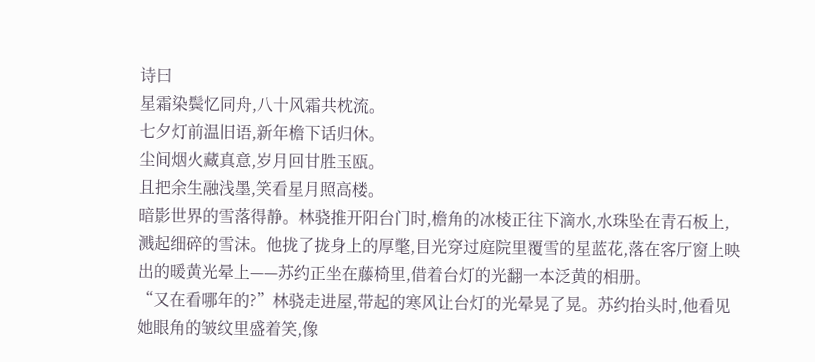诗曰
星霜染鬓忆同舟,八十风霜共枕流。
七夕灯前温旧语,新年檐下话归休。
尘间烟火藏真意,岁月回甘胜玉瓯。
且把余生融浅墨,笑看星月照高楼。
暗影世界的雪落得静。林骁推开阳台门时,檐角的冰棱正往下滴水,水珠坠在青石板上,溅起细碎的雪沫。他拢了拢身上的厚氅,目光穿过庭院里覆雪的星蓝花,落在客厅窗上映出的暖黄光晕上——苏约正坐在藤椅里,借着台灯的光翻一本泛黄的相册。
“又在看哪年的?”林骁走进屋,带起的寒风让台灯的光晕晃了晃。苏约抬头时,他看见她眼角的皱纹里盛着笑,像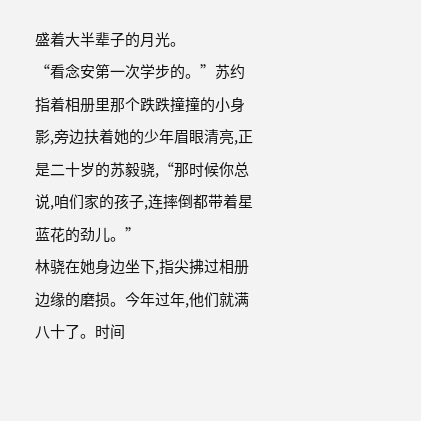盛着大半辈子的月光。
“看念安第一次学步的。”苏约指着相册里那个跌跌撞撞的小身影,旁边扶着她的少年眉眼清亮,正是二十岁的苏毅骁,“那时候你总说,咱们家的孩子,连摔倒都带着星蓝花的劲儿。”
林骁在她身边坐下,指尖拂过相册边缘的磨损。今年过年,他们就满八十了。时间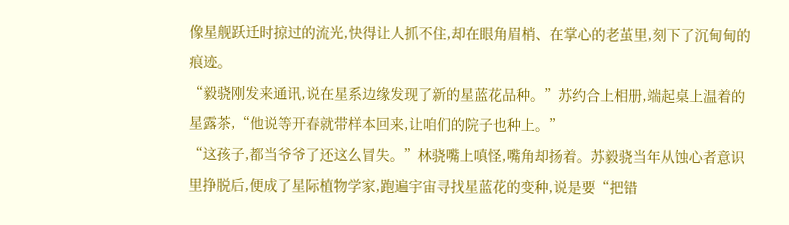像星舰跃迁时掠过的流光,快得让人抓不住,却在眼角眉梢、在掌心的老茧里,刻下了沉甸甸的痕迹。
“毅骁刚发来通讯,说在星系边缘发现了新的星蓝花品种。”苏约合上相册,端起桌上温着的星露茶,“他说等开春就带样本回来,让咱们的院子也种上。”
“这孩子,都当爷爷了还这么冒失。”林骁嘴上嗔怪,嘴角却扬着。苏毅骁当年从蚀心者意识里挣脱后,便成了星际植物学家,跑遍宇宙寻找星蓝花的变种,说是要“把错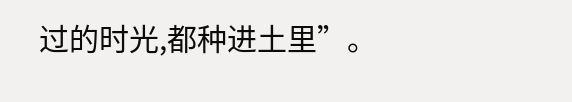过的时光,都种进土里”。